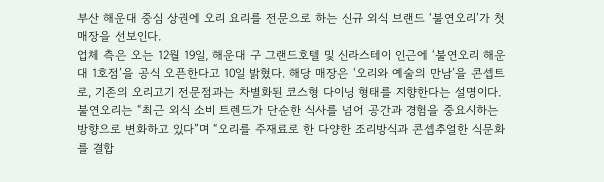부산 해운대 중심 상권에 오리 요리를 전문으로 하는 신규 외식 브랜드 ‘불연오리’가 첫 매장을 선보인다.
업체 측은 오는 12월 19일, 해운대 구 그랜드호텔 및 신라스테이 인근에 ‘불연오리 해운대 1호점’을 공식 오픈한다고 10일 밝혔다. 해당 매장은 ‘오리와 예술의 만남’을 콘셉트로, 기존의 오리고기 전문점과는 차별화된 코스형 다이닝 형태를 지향한다는 설명이다.
불연오리는 “최근 외식 소비 트렌드가 단순한 식사를 넘어 공간과 경험을 중요시하는 방향으로 변화하고 있다”며 “오리를 주재료로 한 다양한 조리방식과 콘셉추얼한 식문화를 결합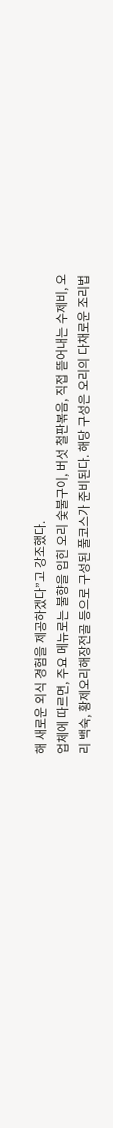해 새로운 외식 경험을 제공하겠다”고 강조했다.
업체에 따르면, 주요 메뉴로는 불향을 입힌 오리 숯불구이, 버섯 철판볶음, 직접 뜯어내는 수제비, 오리 백숙, 황제오리해장전골 등으로 구성된 풀코스가 준비된다. 해당 구성은 오리의 다채로운 조리법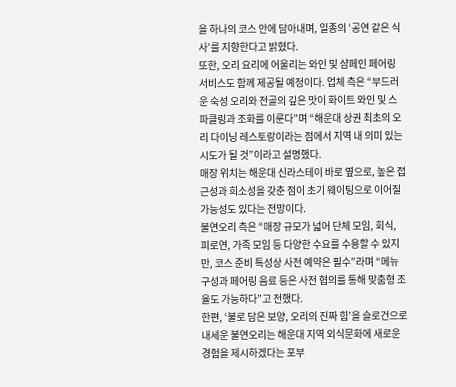을 하나의 코스 안에 담아내며, 일종의 ‘공연 같은 식사’를 지향한다고 밝혔다.
또한, 오리 요리에 어울리는 와인 및 샴페인 페어링 서비스도 함께 제공될 예정이다. 업체 측은 “부드러운 숙성 오리와 전골의 깊은 맛이 화이트 와인 및 스파클링과 조화를 이룬다”며 “해운대 상권 최초의 오리 다이닝 레스토랑이라는 점에서 지역 내 의미 있는 시도가 될 것”이라고 설명했다.
매장 위치는 해운대 신라스테이 바로 옆으로, 높은 접근성과 희소성을 갖춘 점이 초기 웨이팅으로 이어질 가능성도 있다는 전망이다.
불연오리 측은 “매장 규모가 넓어 단체 모임, 회식, 피로연, 가족 모임 등 다양한 수요를 수용할 수 있지만, 코스 준비 특성상 사전 예약은 필수”라며 “메뉴 구성과 페어링 음료 등은 사전 협의를 통해 맞춤형 조율도 가능하다”고 전했다.
한편, ‘불로 담은 보양, 오리의 진짜 힘’을 슬로건으로 내세운 불연오리는 해운대 지역 외식문화에 새로운 경험을 제시하겠다는 포부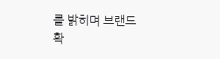를 밝히며 브랜드 확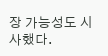장 가능성도 시사했다.